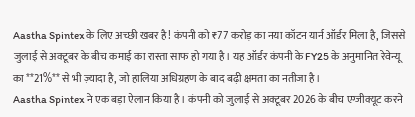Aastha Spintex के लिए अच्छी खबर है! कंपनी को ₹77 करोड़ का नया कॉटन यार्न ऑर्डर मिला है, जिससे जुलाई से अक्टूबर के बीच कमाई का रास्ता साफ हो गया है। यह ऑर्डर कंपनी के FY25 के अनुमानित रेवेन्यू का **21%** से भी ज़्यादा है, जो हालिया अधिग्रहण के बाद बढ़ी क्षमता का नतीजा है।
Aastha Spintex ने एक बड़ा ऐलान किया है। कंपनी को जुलाई से अक्टूबर 2026 के बीच एग्जीक्यूट करने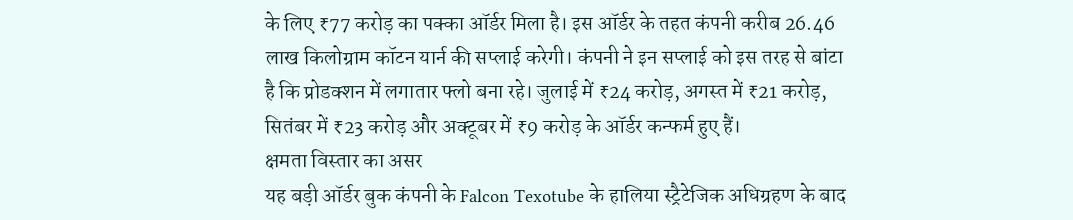के लिए ₹77 करोड़ का पक्का ऑर्डर मिला है। इस ऑर्डर के तहत कंपनी करीब 26.46 लाख किलोग्राम कॉटन यार्न की सप्लाई करेगी। कंपनी ने इन सप्लाई को इस तरह से बांटा है कि प्रोडक्शन में लगातार फ्लो बना रहे। जुलाई में ₹24 करोड़, अगस्त में ₹21 करोड़, सितंबर में ₹23 करोड़ और अक्टूबर में ₹9 करोड़ के ऑर्डर कन्फर्म हुए हैं।
क्षमता विस्तार का असर
यह बड़ी ऑर्डर बुक कंपनी के Falcon Texotube के हालिया स्ट्रैटेजिक अधिग्रहण के बाद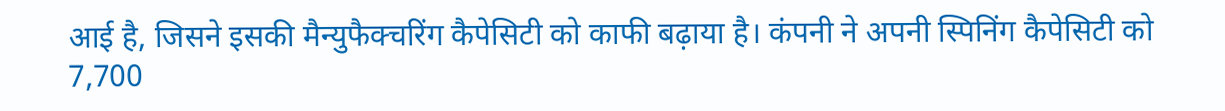आई है, जिसने इसकी मैन्युफैक्चरिंग कैपेसिटी को काफी बढ़ाया है। कंपनी ने अपनी स्पिनिंग कैपेसिटी को 7,700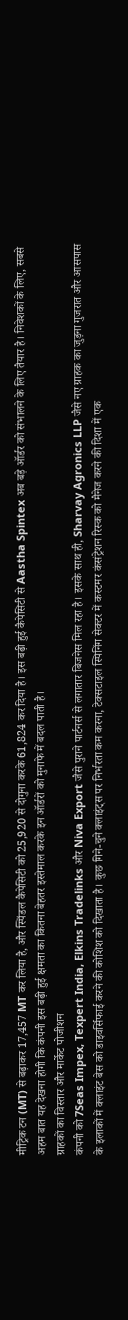मीट्रिक टन (MT) से बढ़ाकर 17,457 MT कर लिया है, और स्पिंडल कैपेसिटी को 25,920 से दोगुना करके 61,824 कर दिया है। इस बढ़ी हुई कैपेसिटी से Aastha Spintex अब बड़े ऑर्डर को संभालने के लिए तैयार है। निवेशकों के लिए, सबसे अहम बात यह देखना होगी कि कंपनी इस बढ़ी हुई क्षमता का कितना बेहतर इस्तेमाल करके इन ऑर्डरों को मुनाफे में बदल पाती है।
ग्राहकों का विस्तार और मार्केट पोजीशन
कंपनी को 7Seas Impex, Texpert India, Elkins Tradelinks और Niva Export जैसे पुराने पार्टनर्स से लगातार बिजनेस मिल रहा है। इसके साथ ही, Sharvay Agronics LLP जैसे नए ग्राहक का जुड़ना गुजरात और आसपास के इलाकों में क्लाइंट बेस को डाइवर्सिफाई करने की कोशिश को दिखाता है। कुछ गिने-चुने क्लाइंट्स पर निर्भरता कम करना, टेक्सटाइल स्पिनिंग सेक्टर में कस्टमर कंसंट्रेशन रिस्क को मैनेज करने की दिशा में एक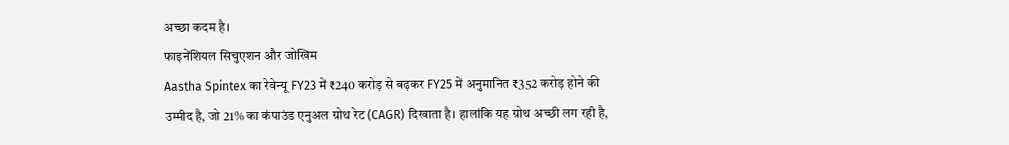अच्छा कदम है।
फाइनेंशियल सिचुएशन और जोखिम
Aastha Spintex का रेवेन्यू FY23 में ₹240 करोड़ से बढ़कर FY25 में अनुमानित ₹352 करोड़ होने की उम्मीद है, जो 21% का कंपाउंड एनुअल ग्रोथ रेट (CAGR) दिखाता है। हालांकि यह ग्रोथ अच्छी लग रही है,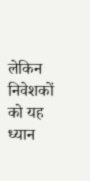लेकिन निवेशकों को यह ध्यान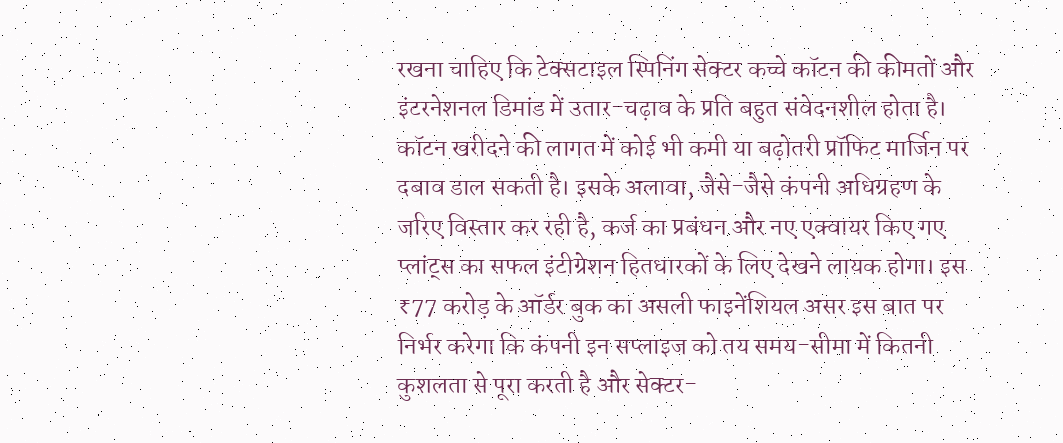रखना चाहिए कि टेक्सटाइल स्पिनिंग सेक्टर कच्चे कॉटन की कीमतों और इंटरनेशनल डिमांड में उतार-चढ़ाव के प्रति बहुत संवेदनशील होता है। कॉटन खरीदने की लागत में कोई भी कमी या बढ़ोतरी प्रॉफिट मार्जिन पर दबाव डाल सकती है। इसके अलावा, जैसे-जैसे कंपनी अधिग्रहण के जरिए विस्तार कर रही है, कर्ज का प्रबंधन और नए एक्वायर किए गए प्लांट्स का सफल इंटीग्रेशन हितधारकों के लिए देखने लायक होगा। इस ₹77 करोड़ के ऑर्डर बुक का असली फाइनेंशियल असर इस बात पर निर्भर करेगा कि कंपनी इन सप्लाइज को तय समय-सीमा में कितनी कुशलता से पूरा करती है और सेक्टर-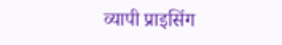व्यापी प्राइसिंग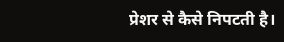प्रेशर से कैसे निपटती है।